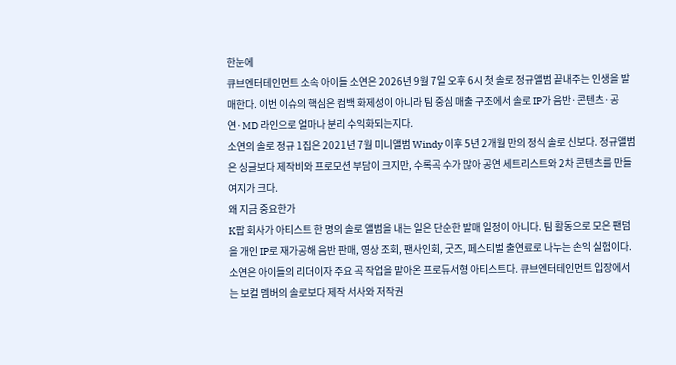한눈에
큐브엔터테인먼트 소속 아이들 소연은 2026년 9월 7일 오후 6시 첫 솔로 정규앨범 끝내주는 인생을 발매한다. 이번 이슈의 핵심은 컴백 화제성이 아니라 팀 중심 매출 구조에서 솔로 IP가 음반·콘텐츠·공연·MD 라인으로 얼마나 분리 수익화되는지다.
소연의 솔로 정규 1집은 2021년 7월 미니앨범 Windy 이후 5년 2개월 만의 정식 솔로 신보다. 정규앨범은 싱글보다 제작비와 프로모션 부담이 크지만, 수록곡 수가 많아 공연 세트리스트와 2차 콘텐츠를 만들 여지가 크다.
왜 지금 중요한가
K팝 회사가 아티스트 한 명의 솔로 앨범을 내는 일은 단순한 발매 일정이 아니다. 팀 활동으로 모은 팬덤을 개인 IP로 재가공해 음반 판매, 영상 조회, 팬사인회, 굿즈, 페스티벌 출연료로 나누는 손익 실험이다.
소연은 아이들의 리더이자 주요 곡 작업을 맡아온 프로듀서형 아티스트다. 큐브엔터테인먼트 입장에서는 보컬 멤버의 솔로보다 제작 서사와 저작권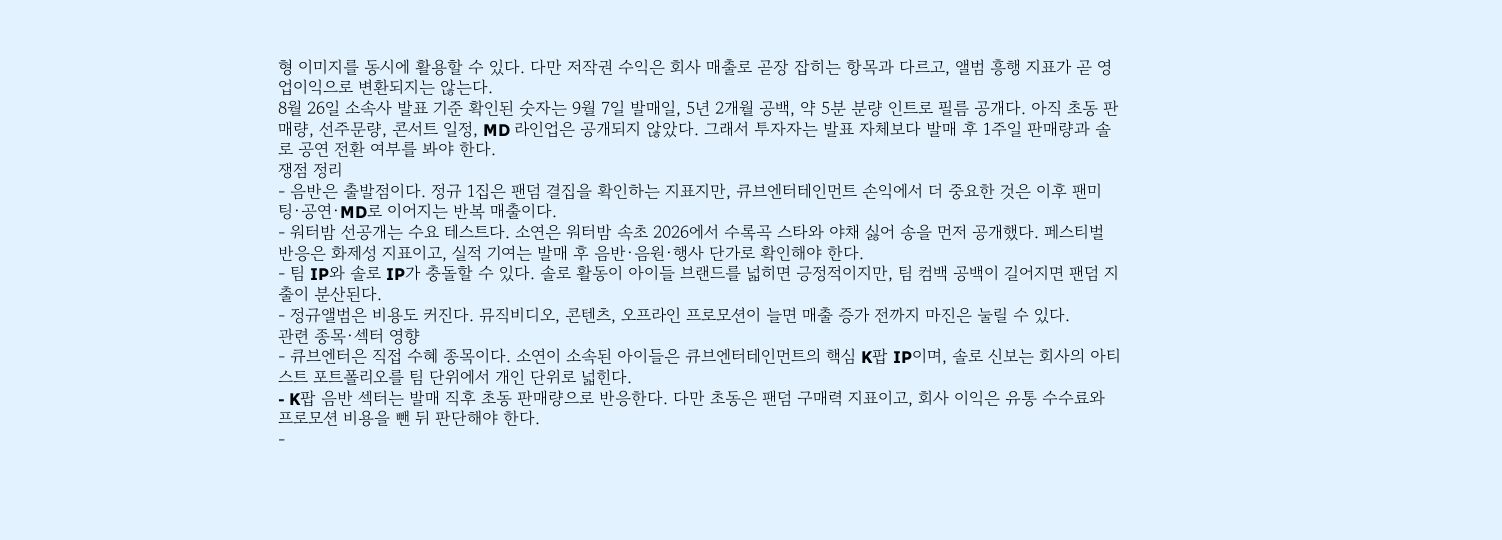형 이미지를 동시에 활용할 수 있다. 다만 저작권 수익은 회사 매출로 곧장 잡히는 항목과 다르고, 앨범 흥행 지표가 곧 영업이익으로 변환되지는 않는다.
8월 26일 소속사 발표 기준 확인된 숫자는 9월 7일 발매일, 5년 2개월 공백, 약 5분 분량 인트로 필름 공개다. 아직 초동 판매량, 선주문량, 콘서트 일정, MD 라인업은 공개되지 않았다. 그래서 투자자는 발표 자체보다 발매 후 1주일 판매량과 솔로 공연 전환 여부를 봐야 한다.
쟁점 정리
- 음반은 출발점이다. 정규 1집은 팬덤 결집을 확인하는 지표지만, 큐브엔터테인먼트 손익에서 더 중요한 것은 이후 팬미팅·공연·MD로 이어지는 반복 매출이다.
- 워터밤 선공개는 수요 테스트다. 소연은 워터밤 속초 2026에서 수록곡 스타와 야채 싫어 송을 먼저 공개했다. 페스티벌 반응은 화제성 지표이고, 실적 기여는 발매 후 음반·음원·행사 단가로 확인해야 한다.
- 팀 IP와 솔로 IP가 충돌할 수 있다. 솔로 활동이 아이들 브랜드를 넓히면 긍정적이지만, 팀 컴백 공백이 길어지면 팬덤 지출이 분산된다.
- 정규앨범은 비용도 커진다. 뮤직비디오, 콘텐츠, 오프라인 프로모션이 늘면 매출 증가 전까지 마진은 눌릴 수 있다.
관련 종목·섹터 영향
- 큐브엔터은 직접 수혜 종목이다. 소연이 소속된 아이들은 큐브엔터테인먼트의 핵심 K팝 IP이며, 솔로 신보는 회사의 아티스트 포트폴리오를 팀 단위에서 개인 단위로 넓힌다.
- K팝 음반 섹터는 발매 직후 초동 판매량으로 반응한다. 다만 초동은 팬덤 구매력 지표이고, 회사 이익은 유통 수수료와 프로모션 비용을 뺀 뒤 판단해야 한다.
-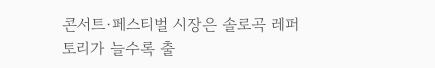콘서트·페스티벌 시장은 솔로곡 레퍼토리가 늘수록 출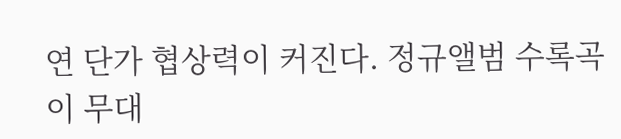연 단가 협상력이 커진다. 정규앨범 수록곡이 무대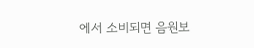에서 소비되면 음원보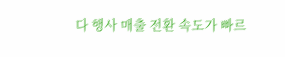다 행사 매출 전환 속도가 빠르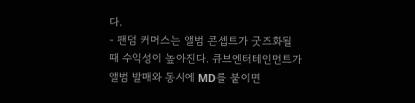다.
- 팬덤 커머스는 앨범 콘셉트가 굿즈화될 때 수익성이 높아진다. 큐브엔터테인먼트가 앨범 발매와 동시에 MD를 붙이면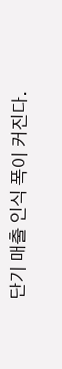단기 매출 인식 폭이 커진다.